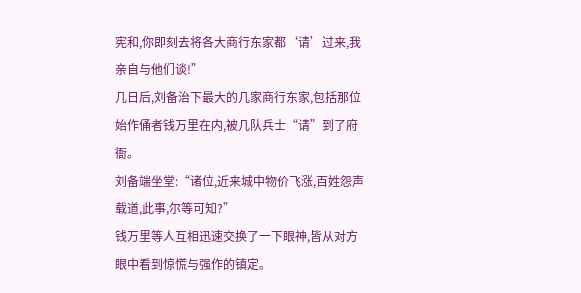宪和,你即刻去将各大商行东家都‘请’过来,我亲自与他们谈!”
几日后,刘备治下最大的几家商行东家,包括那位始作俑者钱万里在内,被几队兵士“请”到了府衙。
刘备端坐堂:“诸位,近来城中物价飞涨,百姓怨声载道,此事,尔等可知?”
钱万里等人互相迅速交换了一下眼神,皆从对方眼中看到惊慌与强作的镇定。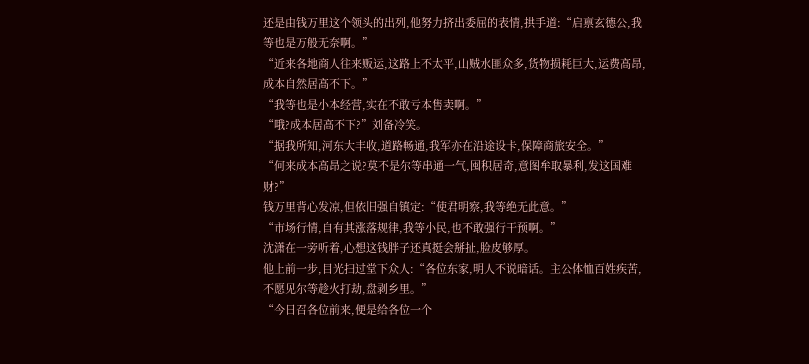还是由钱万里这个领头的出列,他努力挤出委屈的表情,拱手道:“启禀玄德公,我等也是万般无奈啊。”
“近来各地商人往来贩运,这路上不太平,山贼水匪众多,货物损耗巨大,运费高昂,成本自然居高不下。”
“我等也是小本经营,实在不敢亏本售卖啊。”
“哦?成本居高不下?”刘备冷笑。
“据我所知,河东大丰收,道路畅通,我军亦在沿途设卡,保障商旅安全。”
“何来成本高昂之说?莫不是尔等串通一气,囤积居奇,意图牟取暴利,发这国难财?”
钱万里背心发凉,但依旧强自镇定:“使君明察,我等绝无此意。”
“市场行情,自有其涨落规律,我等小民,也不敢强行干预啊。”
沈潇在一旁听着,心想这钱胖子还真挺会掰扯,脸皮够厚。
他上前一步,目光扫过堂下众人:“各位东家,明人不说暗话。主公体恤百姓疾苦,不愿见尔等趁火打劫,盘剥乡里。”
“今日召各位前来,便是给各位一个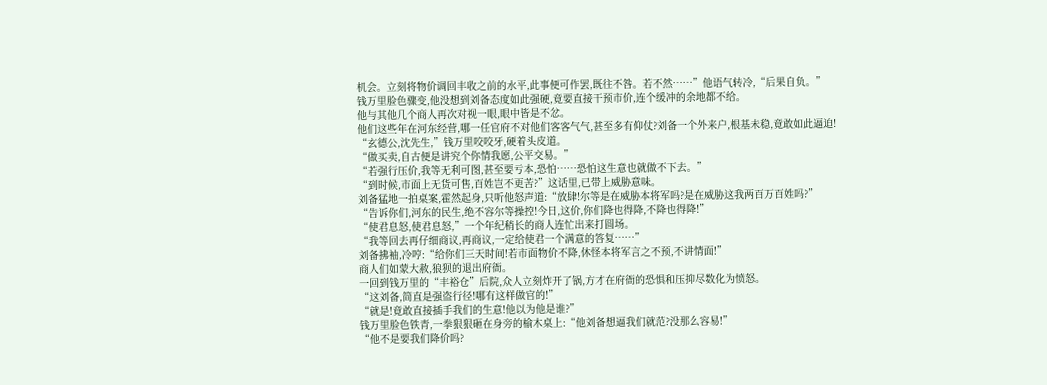机会。立刻将物价调回丰收之前的水平,此事便可作罢,既往不咎。若不然……”他语气转冷,“后果自负。”
钱万里脸色骤变,他没想到刘备态度如此强硬,竟要直接干预市价,连个缓冲的余地都不给。
他与其他几个商人再次对视一眼,眼中皆是不忿。
他们这些年在河东经营,哪一任官府不对他们客客气气,甚至多有仰仗?刘备一个外来户,根基未稳,竟敢如此逼迫!
“玄德公,沈先生,”钱万里咬咬牙,硬着头皮道。
“做买卖,自古便是讲究个你情我愿,公平交易。”
“若强行压价,我等无利可图,甚至要亏本,恐怕……恐怕这生意也就做不下去。”
“到时候,市面上无货可售,百姓岂不更苦?”这话里,已带上威胁意味。
刘备猛地一拍桌案,霍然起身,只听他怒声道:“放肆!尔等是在威胁本将军吗?是在威胁这我两百万百姓吗?”
“告诉你们,河东的民生,绝不容尔等操控!今日,这价,你们降也得降,不降也得降!”
“使君息怒,使君息怒,”一个年纪稍长的商人连忙出来打圆场。
“我等回去再仔细商议,再商议,一定给使君一个满意的答复……”
刘备拂袖,冷哼:“给你们三天时间!若市面物价不降,休怪本将军言之不预,不讲情面!”
商人们如蒙大赦,狼狈的退出府衙。
一回到钱万里的“丰裕仓”后院,众人立刻炸开了锅,方才在府衙的恐惧和压抑尽数化为愤怒。
“这刘备,简直是强盗行径!哪有这样做官的!”
“就是!竟敢直接插手我们的生意!他以为他是谁?”
钱万里脸色铁青,一拳狠狠砸在身旁的榆木桌上:“他刘备想逼我们就范?没那么容易!”
“他不是要我们降价吗?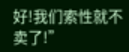好!我们索性就不卖了!”